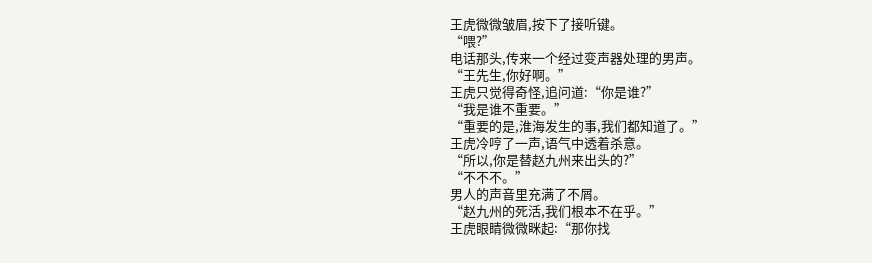王虎微微皱眉,按下了接听键。
“喂?”
电话那头,传来一个经过变声器处理的男声。
“王先生,你好啊。”
王虎只觉得奇怪,追问道:“你是谁?”
“我是谁不重要。”
“重要的是,淮海发生的事,我们都知道了。”
王虎冷哼了一声,语气中透着杀意。
“所以,你是替赵九州来出头的?”
“不不不。”
男人的声音里充满了不屑。
“赵九州的死活,我们根本不在乎。”
王虎眼睛微微眯起:“那你找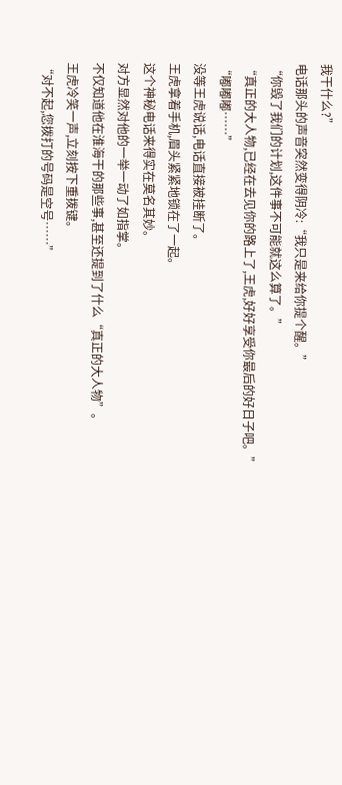我干什么?”
电话那头的声音突然变得阴冷:“我只是来给你提个醒。”
“你毁了我们的计划,这件事不可能就这么算了。”
“真正的大人物,已经在去见你的路上了,王虎,好好享受你最后的好日子吧。”
“嘟嘟嘟……”
没等王虎说话,电话直接被挂断了。
王虎拿着手机,眉头紧紧地锁在了一起。
这个神秘电话来得实在莫名其妙。
对方显然对他的一举一动了如指掌。
不仅知道他在淮海干的那些事,甚至还提到了什么“真正的大人物”。
王虎冷笑一声,立刻按下重拨键。
“对不起,您拨打的号码是空号……”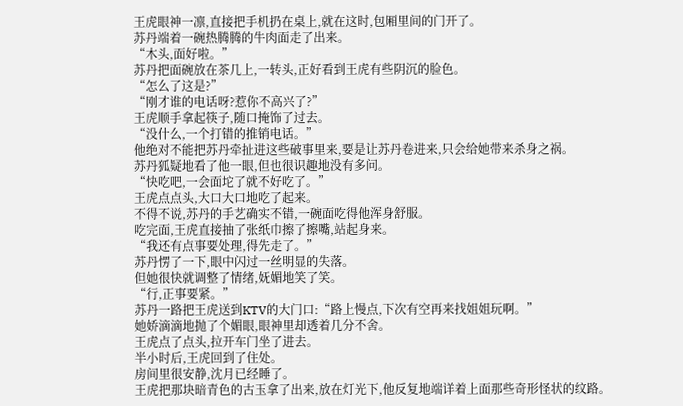王虎眼神一凛,直接把手机扔在桌上,就在这时,包厢里间的门开了。
苏丹端着一碗热腾腾的牛肉面走了出来。
“木头,面好啦。”
苏丹把面碗放在茶几上,一转头,正好看到王虎有些阴沉的脸色。
“怎么了这是?”
“刚才谁的电话呀?惹你不高兴了?”
王虎顺手拿起筷子,随口掩饰了过去。
“没什么,一个打错的推销电话。”
他绝对不能把苏丹牵扯进这些破事里来,要是让苏丹卷进来,只会给她带来杀身之祸。
苏丹狐疑地看了他一眼,但也很识趣地没有多问。
“快吃吧,一会面坨了就不好吃了。”
王虎点点头,大口大口地吃了起来。
不得不说,苏丹的手艺确实不错,一碗面吃得他浑身舒服。
吃完面,王虎直接抽了张纸巾擦了擦嘴,站起身来。
“我还有点事要处理,得先走了。”
苏丹愣了一下,眼中闪过一丝明显的失落。
但她很快就调整了情绪,妩媚地笑了笑。
“行,正事要紧。”
苏丹一路把王虎送到KTV的大门口:“路上慢点,下次有空再来找姐姐玩啊。”
她娇滴滴地抛了个媚眼,眼神里却透着几分不舍。
王虎点了点头,拉开车门坐了进去。
半小时后,王虎回到了住处。
房间里很安静,沈月已经睡了。
王虎把那块暗青色的古玉拿了出来,放在灯光下,他反复地端详着上面那些奇形怪状的纹路。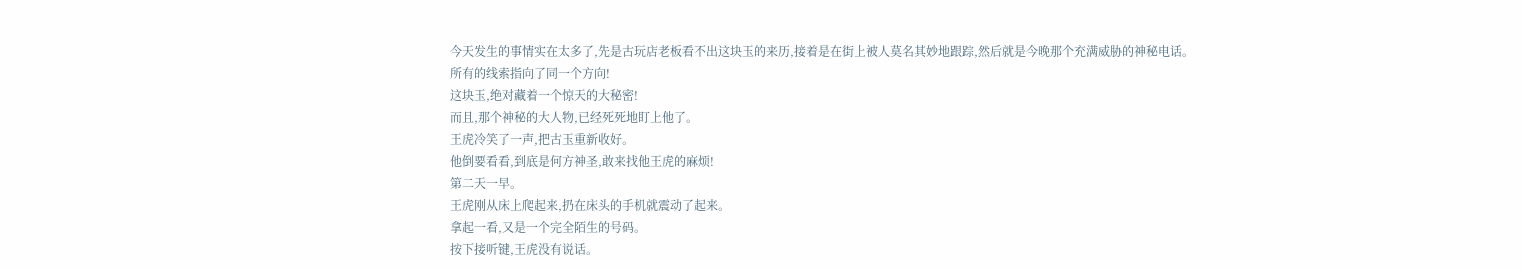今天发生的事情实在太多了,先是古玩店老板看不出这块玉的来历,接着是在街上被人莫名其妙地跟踪,然后就是今晚那个充满威胁的神秘电话。
所有的线索指向了同一个方向!
这块玉,绝对藏着一个惊天的大秘密!
而且,那个神秘的大人物,已经死死地盯上他了。
王虎冷笑了一声,把古玉重新收好。
他倒要看看,到底是何方神圣,敢来找他王虎的麻烦!
第二天一早。
王虎刚从床上爬起来,扔在床头的手机就震动了起来。
拿起一看,又是一个完全陌生的号码。
按下接听键,王虎没有说话。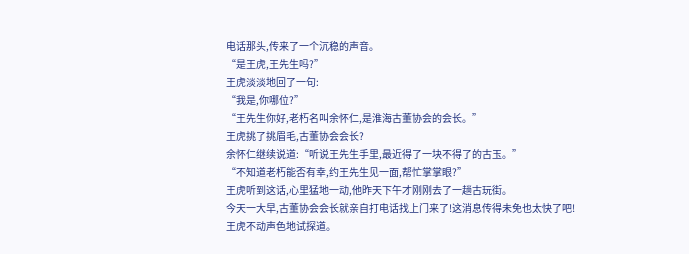电话那头,传来了一个沉稳的声音。
“是王虎,王先生吗?”
王虎淡淡地回了一句:
“我是,你哪位?”
“王先生你好,老朽名叫余怀仁,是淮海古董协会的会长。”
王虎挑了挑眉毛,古董协会会长?
余怀仁继续说道:“听说王先生手里,最近得了一块不得了的古玉。”
“不知道老朽能否有幸,约王先生见一面,帮忙掌掌眼?”
王虎听到这话,心里猛地一动,他昨天下午才刚刚去了一趟古玩街。
今天一大早,古董协会会长就亲自打电话找上门来了!这消息传得未免也太快了吧!
王虎不动声色地试探道。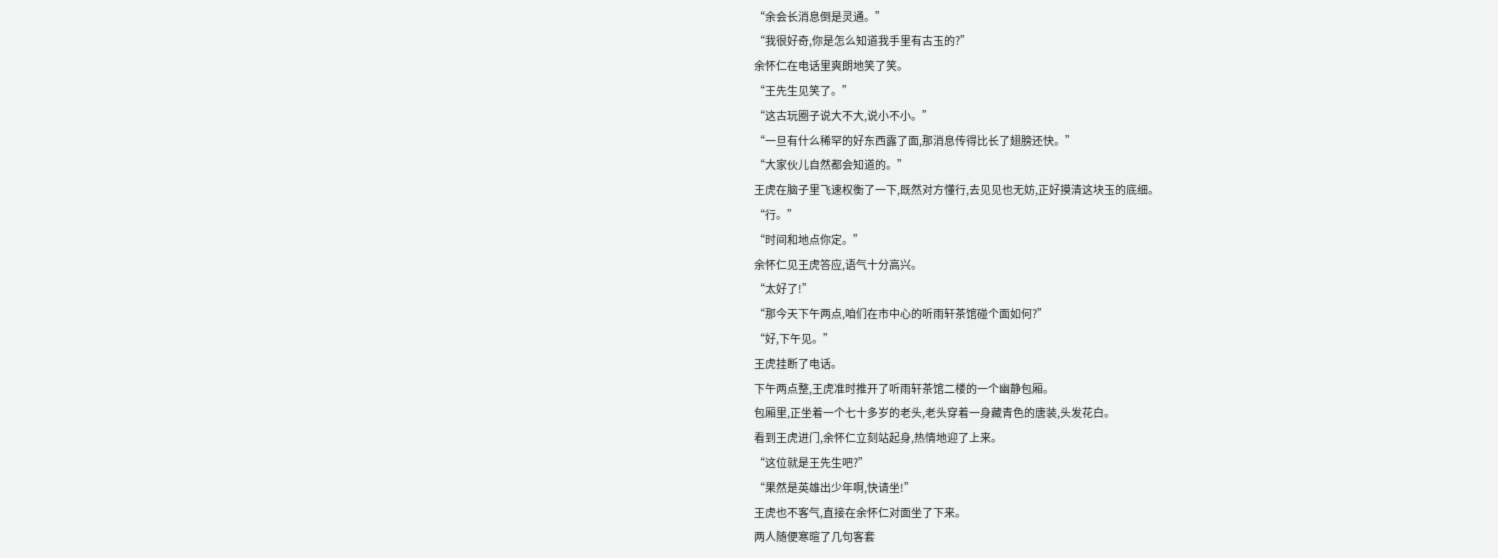“余会长消息倒是灵通。”
“我很好奇,你是怎么知道我手里有古玉的?”
余怀仁在电话里爽朗地笑了笑。
“王先生见笑了。”
“这古玩圈子说大不大,说小不小。”
“一旦有什么稀罕的好东西露了面,那消息传得比长了翅膀还快。”
“大家伙儿自然都会知道的。”
王虎在脑子里飞速权衡了一下,既然对方懂行,去见见也无妨,正好摸清这块玉的底细。
“行。”
“时间和地点你定。”
余怀仁见王虎答应,语气十分高兴。
“太好了!”
“那今天下午两点,咱们在市中心的听雨轩茶馆碰个面如何?”
“好,下午见。”
王虎挂断了电话。
下午两点整,王虎准时推开了听雨轩茶馆二楼的一个幽静包厢。
包厢里,正坐着一个七十多岁的老头,老头穿着一身藏青色的唐装,头发花白。
看到王虎进门,余怀仁立刻站起身,热情地迎了上来。
“这位就是王先生吧?”
“果然是英雄出少年啊,快请坐!”
王虎也不客气,直接在余怀仁对面坐了下来。
两人随便寒暄了几句客套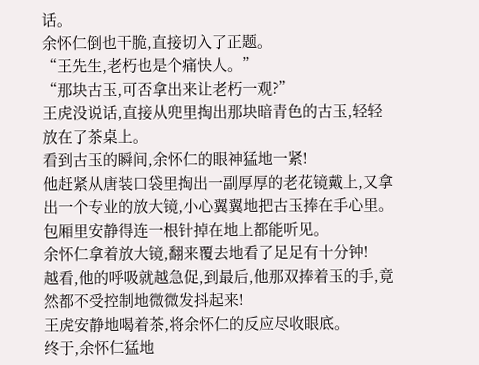话。
余怀仁倒也干脆,直接切入了正题。
“王先生,老朽也是个痛快人。”
“那块古玉,可否拿出来让老朽一观?”
王虎没说话,直接从兜里掏出那块暗青色的古玉,轻轻放在了茶桌上。
看到古玉的瞬间,余怀仁的眼神猛地一紧!
他赶紧从唐装口袋里掏出一副厚厚的老花镜戴上,又拿出一个专业的放大镜,小心翼翼地把古玉捧在手心里。
包厢里安静得连一根针掉在地上都能听见。
余怀仁拿着放大镜,翻来覆去地看了足足有十分钟!
越看,他的呼吸就越急促,到最后,他那双捧着玉的手,竟然都不受控制地微微发抖起来!
王虎安静地喝着茶,将余怀仁的反应尽收眼底。
终于,余怀仁猛地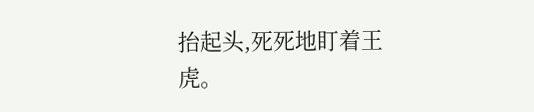抬起头,死死地盯着王虎。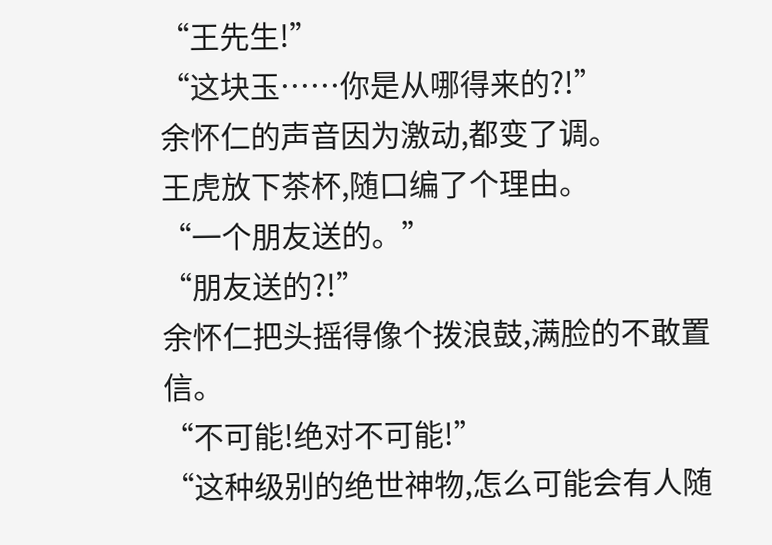“王先生!”
“这块玉……你是从哪得来的?!”
余怀仁的声音因为激动,都变了调。
王虎放下茶杯,随口编了个理由。
“一个朋友送的。”
“朋友送的?!”
余怀仁把头摇得像个拨浪鼓,满脸的不敢置信。
“不可能!绝对不可能!”
“这种级别的绝世神物,怎么可能会有人随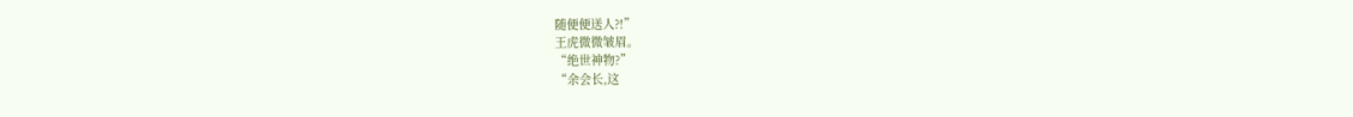随便便送人?!”
王虎微微皱眉。
“绝世神物?”
“余会长,这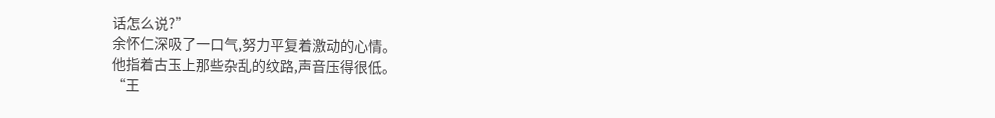话怎么说?”
余怀仁深吸了一口气,努力平复着激动的心情。
他指着古玉上那些杂乱的纹路,声音压得很低。
“王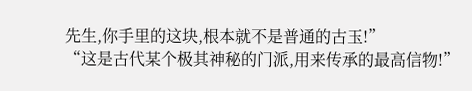先生,你手里的这块,根本就不是普通的古玉!”
“这是古代某个极其神秘的门派,用来传承的最高信物!”